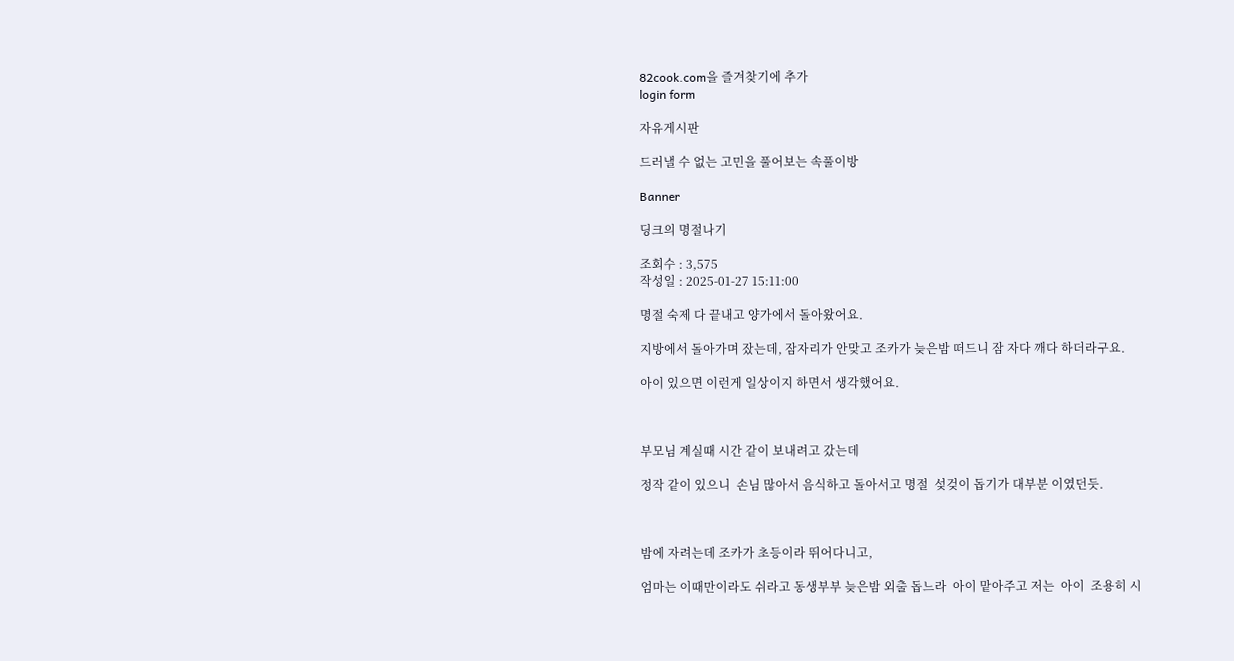82cook.com을 즐겨찾기에 추가
login form

자유게시판

드러낼 수 없는 고민을 풀어보는 속풀이방

Banner

딩크의 명절나기

조회수 : 3,575
작성일 : 2025-01-27 15:11:00

명절 숙제 다 끝내고 양가에서 돌아왔어요.

지방에서 돌아가며 잤는데, 잠자리가 안맞고 조카가 늦은밤 떠드니 잠 자다 깨다 하더라구요.

아이 있으면 이런게 일상이지 하면서 생각했어요.



부모님 계실때 시간 같이 보내려고 갔는데

정작 같이 있으니  손님 많아서 음식하고 돌아서고 명절  섲겆이 돕기가 대부분 이였던듯.



밤에 자려는데 조카가 초등이라 뛰어다니고,

엄마는 이때만이라도 쉬라고 동생부부 늦은밤 외출 돕느라  아이 맡아주고 저는  아이  조용히 시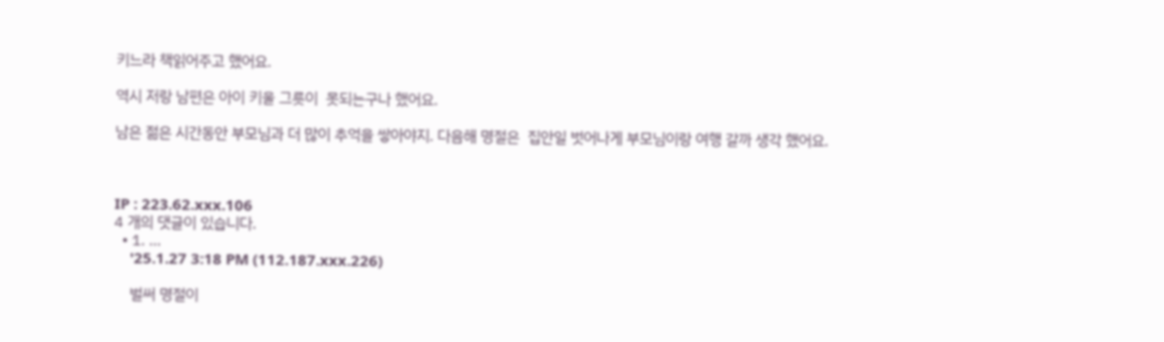키느라 책읽어주고 했어요.

역시 저랑 남편은 아이 키울 그릇이  못되는구나 했어요.

남은 젊은 시간동안 부모님과 더 많이 추억을 쌓아야지. 다음해 명절은  집안일 벗어나게 부모님이랑 여행 갈까 생각 했어요.



IP : 223.62.xxx.106
4 개의 댓글이 있습니다.
  • 1. ...
    '25.1.27 3:18 PM (112.187.xxx.226)

    벌써 명절이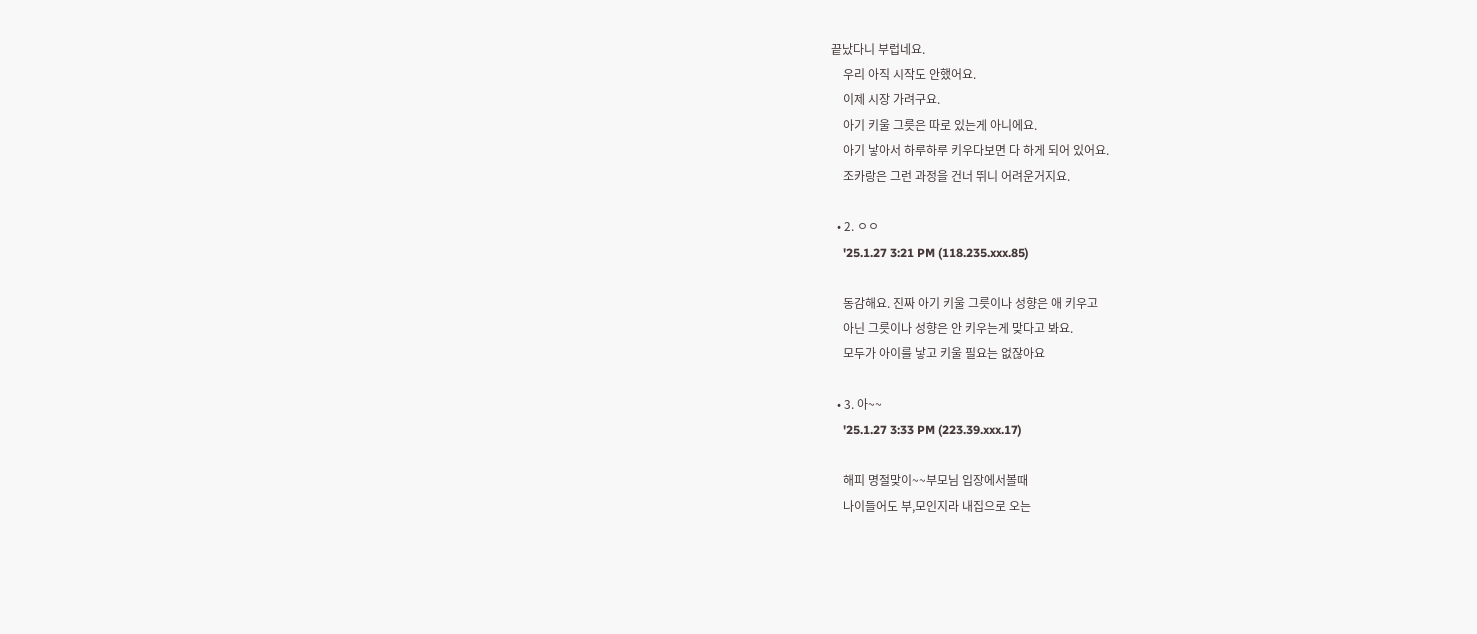끝났다니 부럽네요.
    우리 아직 시작도 안했어요.
    이제 시장 가려구요.
    아기 키울 그릇은 따로 있는게 아니에요.
    아기 낳아서 하루하루 키우다보면 다 하게 되어 있어요.
    조카랑은 그런 과정을 건너 뛰니 어려운거지요.

  • 2. ㅇㅇ
    '25.1.27 3:21 PM (118.235.xxx.85)

    동감해요. 진짜 아기 키울 그릇이나 성향은 애 키우고
    아닌 그릇이나 성향은 안 키우는게 맞다고 봐요.
    모두가 아이를 낳고 키울 필요는 없잖아요

  • 3. 아~~
    '25.1.27 3:33 PM (223.39.xxx.17)

    해피 명절맞이~~부모님 입장에서볼때
    나이들어도 부,모인지라 내집으로 오는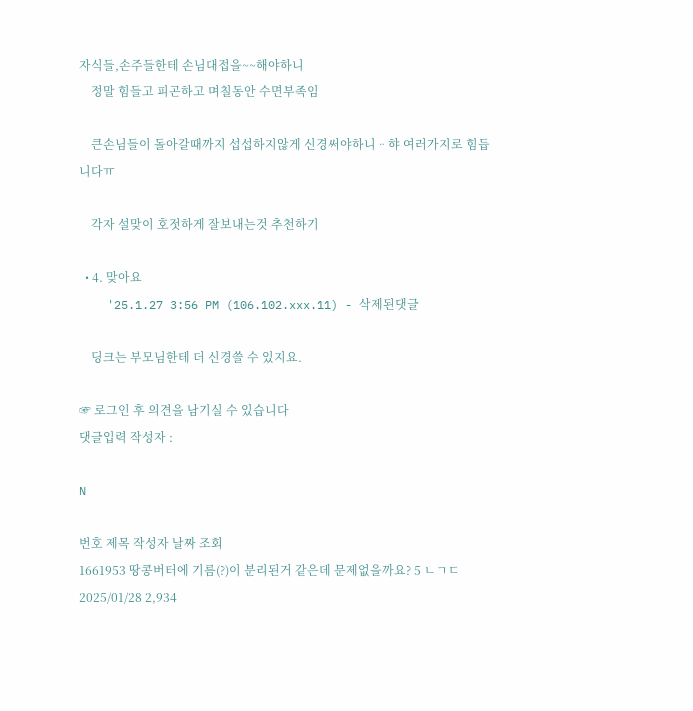자식들,손주들한테 손님대접을~~해야하니
    정말 힘들고 피곤하고 며칠동안 수면부족임

    큰손님들이 돌아갈때까지 섭섭하지않게 신경써야하니ᆢ햐 여러가지로 힘듭니다ㅠ

    각자 설맞이 호젓하게 잘보내는것 추천하기

  • 4. 맞아요
    '25.1.27 3:56 PM (106.102.xxx.11) - 삭제된댓글

    딩크는 부모님한테 더 신경쓸 수 있지요.

☞ 로그인 후 의견을 남기실 수 있습니다
댓글입력 작성자 :

N

번호 제목 작성자 날짜 조회
1661953 땅콩버터에 기름(?)이 분리된거 같은데 문제없을까요? 5 ㄴㄱㄷ 2025/01/28 2,934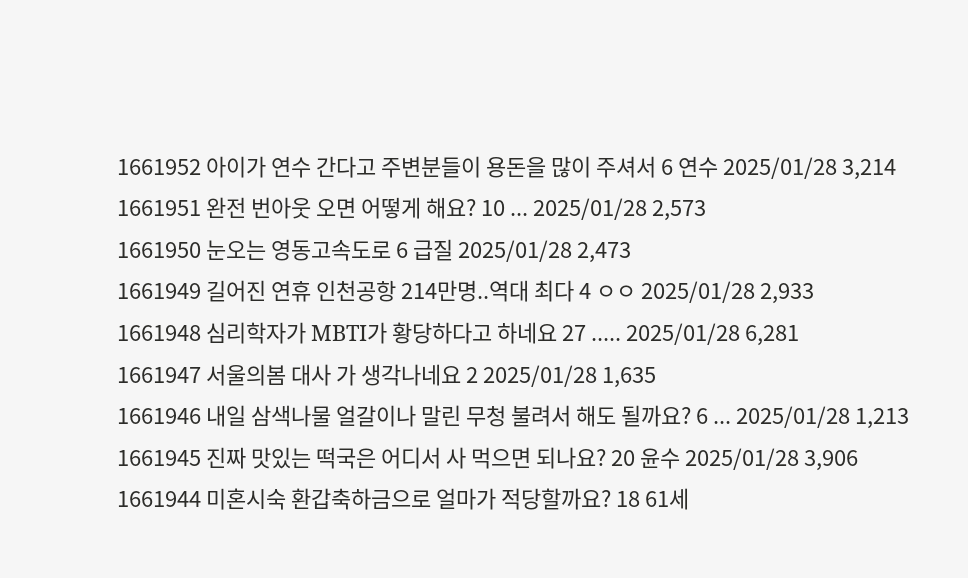1661952 아이가 연수 간다고 주변분들이 용돈을 많이 주셔서 6 연수 2025/01/28 3,214
1661951 완전 번아웃 오면 어떻게 해요? 10 ... 2025/01/28 2,573
1661950 눈오는 영동고속도로 6 급질 2025/01/28 2,473
1661949 길어진 연휴 인천공항 214만명..역대 최다 4 ㅇㅇ 2025/01/28 2,933
1661948 심리학자가 MBTI가 황당하다고 하네요 27 ..... 2025/01/28 6,281
1661947 서울의봄 대사 가 생각나네요 2 2025/01/28 1,635
1661946 내일 삼색나물 얼갈이나 말린 무청 불려서 해도 될까요? 6 ... 2025/01/28 1,213
1661945 진짜 맛있는 떡국은 어디서 사 먹으면 되나요? 20 윤수 2025/01/28 3,906
1661944 미혼시숙 환갑축하금으로 얼마가 적당할까요? 18 61세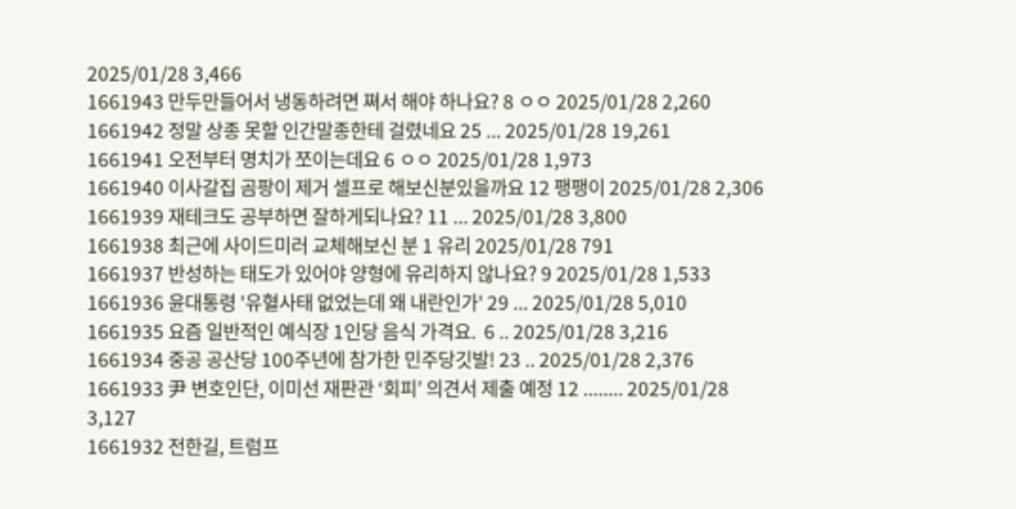2025/01/28 3,466
1661943 만두만들어서 냉동하려면 쪄서 해야 하나요? 8 ㅇㅇ 2025/01/28 2,260
1661942 정말 상종 못할 인간말종한테 걸렸네요 25 ... 2025/01/28 19,261
1661941 오전부터 명치가 쪼이는데요 6 ㅇㅇ 2025/01/28 1,973
1661940 이사갈집 곰팡이 제거 셀프로 해보신분있을까요 12 팽팽이 2025/01/28 2,306
1661939 재테크도 공부하면 잘하게되나요? 11 ... 2025/01/28 3,800
1661938 최근에 사이드미러 교체해보신 분 1 유리 2025/01/28 791
1661937 반성하는 태도가 있어야 양형에 유리하지 않나요? 9 2025/01/28 1,533
1661936 윤대통령 '유혈사태 없었는데 왜 내란인가' 29 ... 2025/01/28 5,010
1661935 요즘 일반적인 예식장 1인당 음식 가격요.  6 .. 2025/01/28 3,216
1661934 중공 공산당 100주년에 참가한 민주당깃발! 23 .. 2025/01/28 2,376
1661933 尹 변호인단, 이미선 재판관 ‘회피’ 의견서 제출 예정 12 ........ 2025/01/28 3,127
1661932 전한길, 트럼프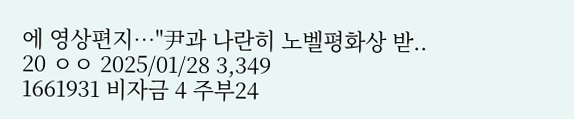에 영상편지…"尹과 나란히 노벨평화상 받.. 20 ㅇㅇ 2025/01/28 3,349
1661931 비자금 4 주부24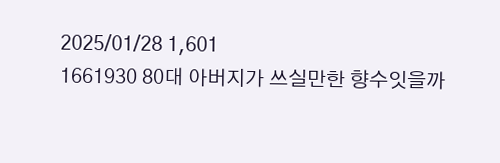2025/01/28 1,601
1661930 80대 아버지가 쓰실만한 향수잇을까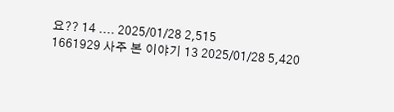요?? 14 .... 2025/01/28 2,515
1661929 사주 본 이야기 13 2025/01/28 5,420